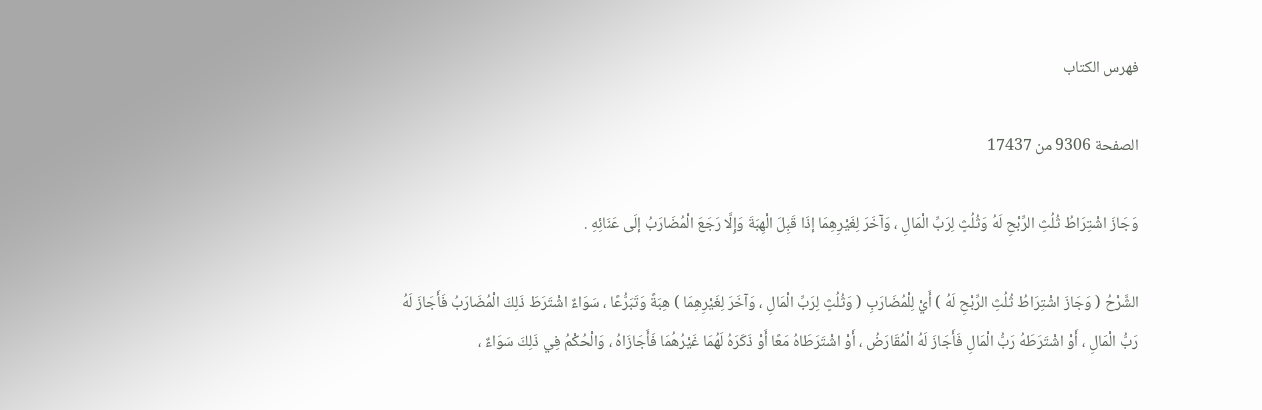فهرس الكتاب

الصفحة 9306 من 17437

وَجَازَ اشْتِرَاطُ ثُلُثِ الرِّبْحِ لَهُ وَثُلُثٍ لِرَبِّ الْمَالِ ، وَآخَرَ لِغَيْرِهِمَا إذَا قَبِلَ الْهِبَةَ وَإِلَّا رَجَعَ الْمُضَارَبُ إلَى عَنَائِهِ .

الشَّرْحُ ( وَجَازَ اشْتِرَاطُ ثُلُثِ الرِّبْحِ لَهُ ) أَيْ لِلْمُضَارَبِ ( وَثُلُثٍ لِرَبِّ الْمَالِ ، وَآخَرَ لِغَيْرِهِمَا ) هِبَةً وَتَبَرُّعًا ، سَوَاءٌ اشْتَرَطَ ذَلِكَ الْمُضَارَبُ فَأَجَازَ لَهُ رَبُّ الْمَالِ ، أَوْ اشْتَرَطَهُ رَبُّ الْمَالِ فَأَجَازَ لَهُ الْمُقَارَضُ ، أَوْ اشْتَرَطَاهُ مَعًا أَوْ ذَكَرَهُ لَهُمَا غَيْرُهُمَا فَأَجَازَاهُ ، وَالْحُكْمُ فِي ذَلِكَ سَوَاءٌ ،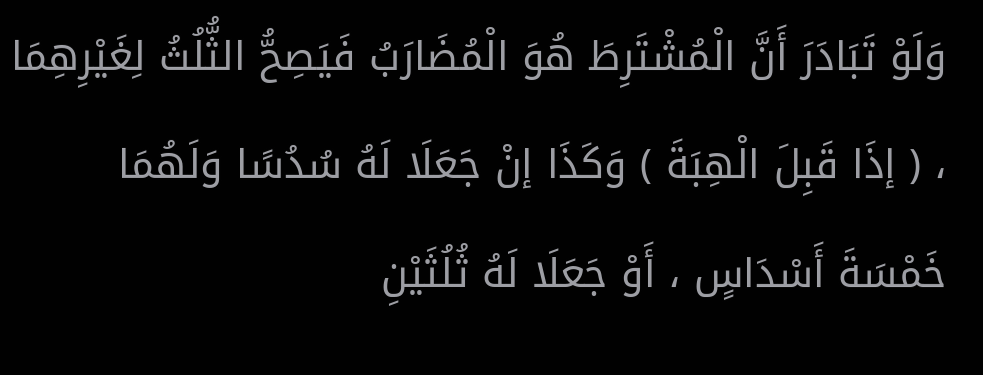وَلَوْ تَبَادَرَ أَنَّ الْمُشْتَرِطَ هُوَ الْمُضَارَبُ فَيَصِحُّ الثُّلُثُ لِغَيْرِهِمَا ، ( إذَا قَبِلَ الْهِبَةَ ) وَكَذَا إنْ جَعَلَا لَهُ سُدُسًا وَلَهُمَا خَمْسَةَ أَسْدَاسٍ ، أَوْ جَعَلَا لَهُ ثُلُثَيْنِ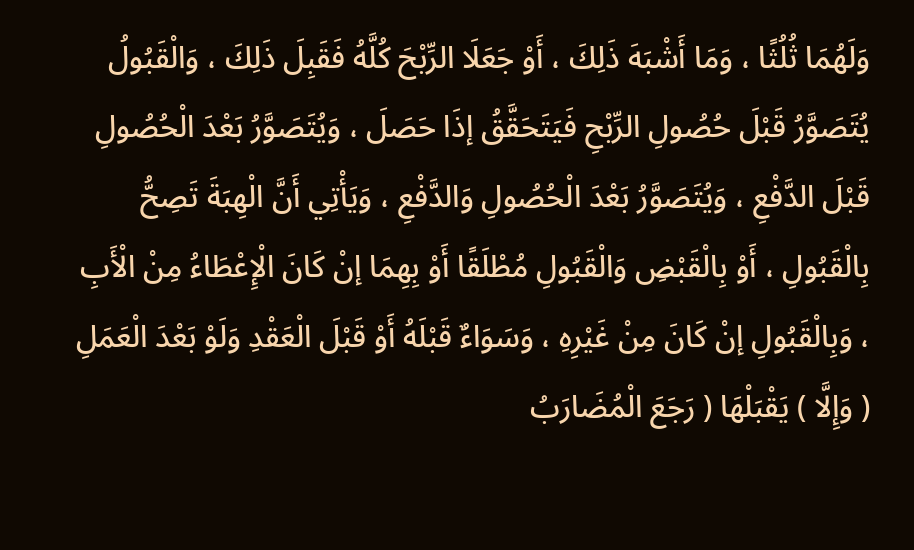وَلَهُمَا ثُلُثًا ، وَمَا أَشْبَهَ ذَلِكَ ، أَوْ جَعَلَا الرِّبْحَ كُلَّهُ فَقَبِلَ ذَلِكَ ، وَالْقَبُولُ يُتَصَوَّرُ قَبْلَ حُصُولِ الرِّبْحِ فَيَتَحَقَّقُ إذَا حَصَلَ ، وَيُتَصَوَّرُ بَعْدَ الْحُصُولِ قَبْلَ الدَّفْعِ ، وَيُتَصَوَّرُ بَعْدَ الْحُصُولِ وَالدَّفْعِ ، وَيَأْتِي أَنَّ الْهِبَةَ تَصِحُّ بِالْقَبُولِ ، أَوْ بِالْقَبْضِ وَالْقَبُولِ مُطْلَقًا أَوْ بِهِمَا إنْ كَانَ الْإِعْطَاءُ مِنْ الْأَبِ ، وَبِالْقَبُولِ إنْ كَانَ مِنْ غَيْرِهِ ، وَسَوَاءٌ قَبْلَهُ أَوْ قَبْلَ الْعَقْدِ وَلَوْ بَعْدَ الْعَمَلِ ( وَإِلَّا ) يَقْبَلْهَا ( رَجَعَ الْمُضَارَبُ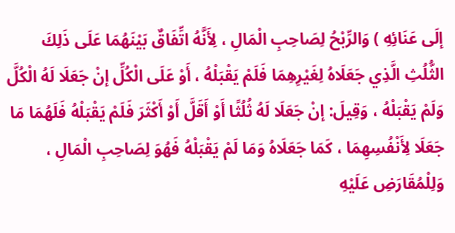إلَى عَنَائِهِ ) وَالرِّبْحُ لِصَاحِبِ الْمَالِ ، لِأَنَّهُ اتِّفَاقٌ بَيْنَهُمَا عَلَى ذَلِكَ الثُّلُثِ الَّذِي جَعَلَاهُ لِغَيْرِهِمَا فَلَمْ يَقْبَلْهُ ، أَوْ عَلَى الْكُلِّ إنْ جَعَلَا لَهُ الْكُلَّ وَلَمْ يَقْبَلْهُ ، وَقِيلَ: إنْ جَعَلَا لَهُ ثُلُثًا أَوْ أَقَلَّ أَوْ أَكْثَرَ فَلَمْ يَقْبَلْهُ فَلَهُمَا مَا جَعَلَا لِأَنْفُسِهِمَا ، كَمَا جَعَلَاهُ وَمَا لَمْ يَقْبَلْهُ فَهُوَ لِصَاحِبِ الْمَالِ ، وَلِلْمُقَارَضِ عَلَيْهِ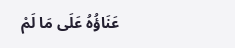عَنَاؤُهُ عَلَى مَا لَمْ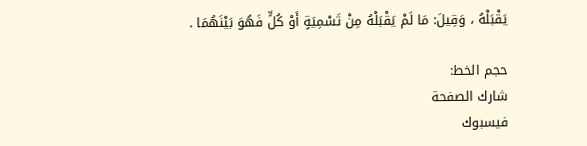يَقْبَلْهُ ، وَقِيلَ: مَا لَمْ يَقْبَلْهُ مِنْ تَسْمِيَةٍ أَوْ كُلٍّ فَهُوَ بَيْنَهُمَا .

حجم الخط:
شارك الصفحة
فيسبوك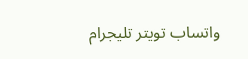واتساب تويتر تليجرام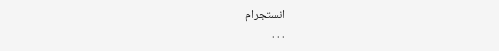انستجرام
. . .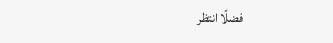فضلًا انتظر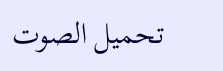تحميل الصوت